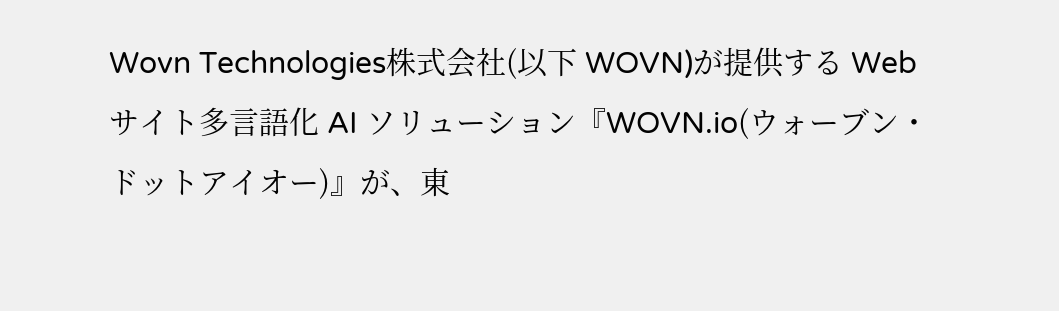Wovn Technologies株式会社(以下 WOVN)が提供する Web サイト多言語化 AI ソリューション『WOVN.io(ウォーブン・ドットアイオー)』が、東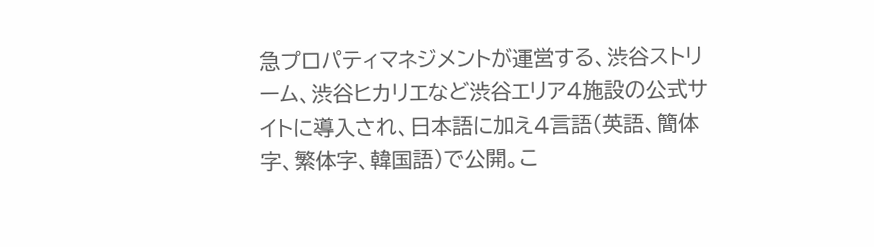急プロパティマネジメントが運営する、渋谷ストリーム、渋谷ヒカリエなど渋谷エリア4施設の公式サイトに導入され、日本語に加え4言語(英語、簡体字、繁体字、韓国語)で公開。こ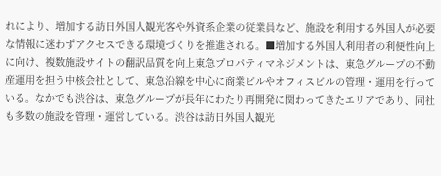れにより、増加する訪日外国人観光客や外資系企業の従業員など、施設を利用する外国人が必要な情報に迷わずアクセスできる環境づくりを推進される。■増加する外国人利用者の利便性向上に向け、複数施設サイトの翻訳品質を向上東急プロパティマネジメントは、東急グループの不動産運用を担う中核会社として、東急沿線を中心に商業ビルやオフィスビルの管理・運用を行っている。なかでも渋谷は、東急グループが長年にわたり再開発に関わってきたエリアであり、同社も多数の施設を管理・運営している。渋谷は訪日外国人観光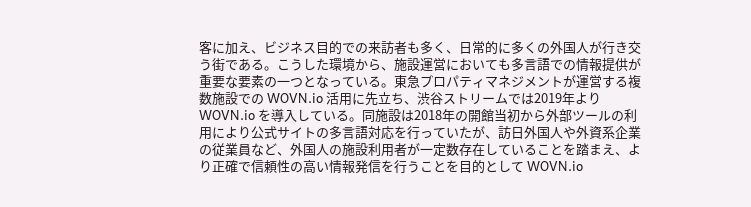客に加え、ビジネス目的での来訪者も多く、日常的に多くの外国人が行き交う街である。こうした環境から、施設運営においても多言語での情報提供が重要な要素の一つとなっている。東急プロパティマネジメントが運営する複数施設での WOVN.io 活用に先立ち、渋谷ストリームでは2019年より WOVN.io を導入している。同施設は2018年の開館当初から外部ツールの利用により公式サイトの多言語対応を行っていたが、訪日外国人や外資系企業の従業員など、外国人の施設利用者が一定数存在していることを踏まえ、より正確で信頼性の高い情報発信を行うことを目的として WOVN.io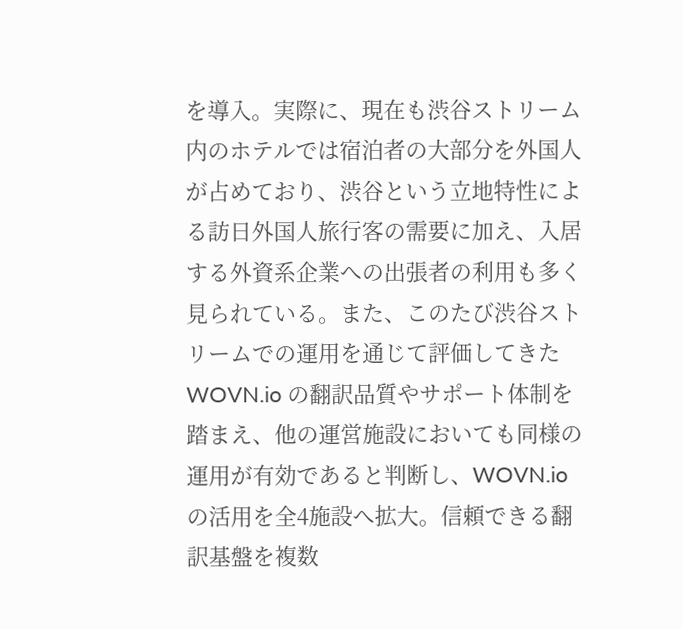を導入。実際に、現在も渋谷ストリーム内のホテルでは宿泊者の大部分を外国人が占めており、渋谷という立地特性による訪日外国人旅行客の需要に加え、入居する外資系企業への出張者の利用も多く見られている。また、このたび渋谷ストリームでの運用を通じて評価してきた WOVN.io の翻訳品質やサポート体制を踏まえ、他の運営施設においても同様の運用が有効であると判断し、WOVN.io の活用を全4施設へ拡大。信頼できる翻訳基盤を複数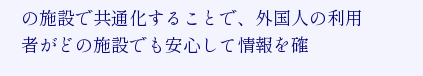の施設で共通化することで、外国人の利用者がどの施設でも安心して情報を確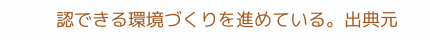認できる環境づくりを進めている。出典元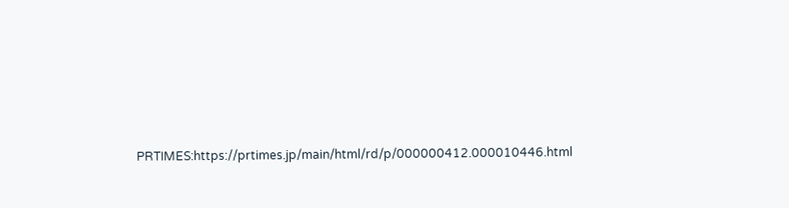PRTIMES:https://prtimes.jp/main/html/rd/p/000000412.000010446.html